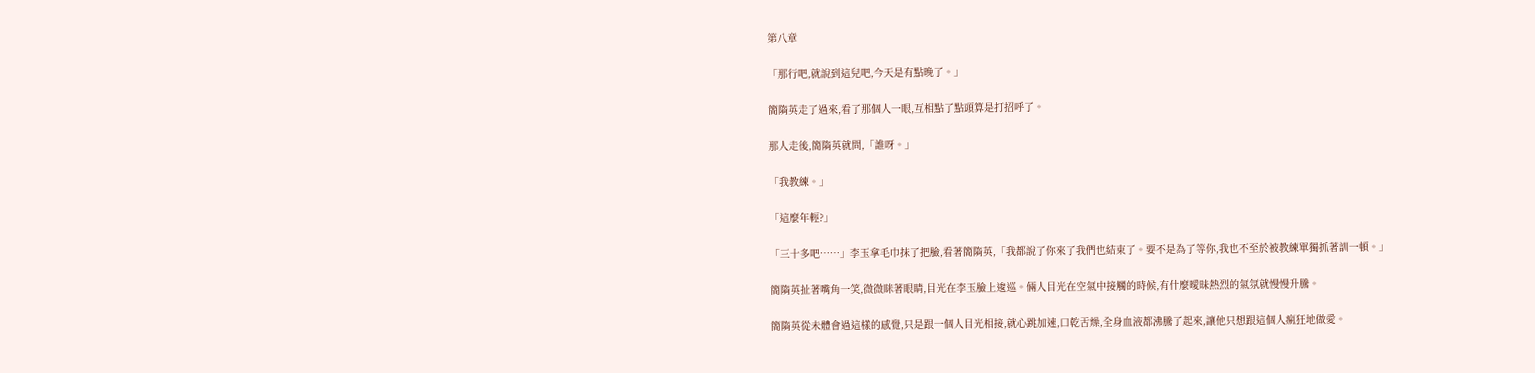第八章

「那行吧,就說到這兒吧,今天是有點晚了。」

簡隋英走了過來,看了那個人一眼,互相點了點頭算是打招呼了。

那人走後,簡隋英就問,「誰呀。」

「我教練。」

「這麼年輕?」

「三十多吧……」李玉拿毛巾抹了把臉,看著簡隋英,「我都說了你來了我們也結束了。要不是為了等你,我也不至於被教練單獨抓著訓一頓。」

簡隋英扯著嘴角一笑,微微眯著眼睛,目光在李玉臉上逡巡。倆人目光在空氣中接觸的時候,有什麼曖昧熱烈的氣氛就慢慢升騰。

簡隋英從未體會過這樣的感覺,只是跟一個人目光相接,就心跳加速,口乾舌燥,全身血液都沸騰了起來,讓他只想跟這個人瘋狂地做愛。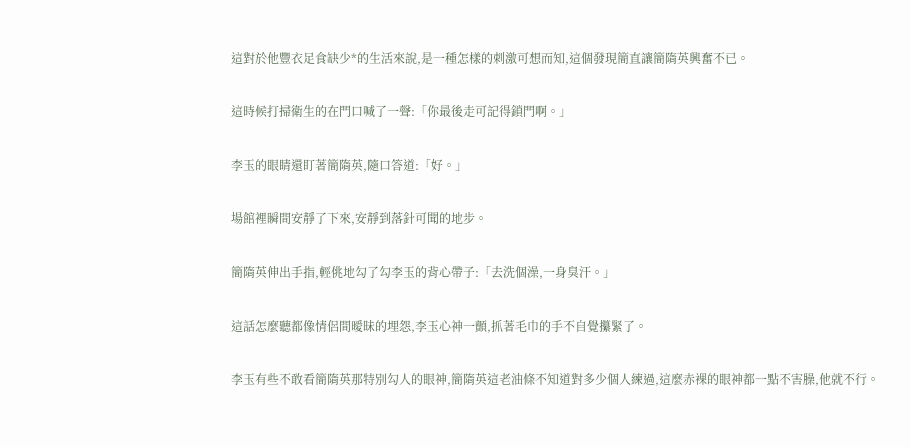這對於他豐衣足食缺少*的生活來說,是一種怎樣的刺激可想而知,這個發現簡直讓簡隋英興奮不已。

這時候打掃衛生的在門口喊了一聲:「你最後走可記得鎖門啊。」

李玉的眼睛還盯著簡隋英,隨口答道:「好。」

場館裡瞬間安靜了下來,安靜到落針可聞的地步。

簡隋英伸出手指,輕佻地勾了勾李玉的背心帶子:「去洗個澡,一身臭汗。」

這話怎麼聽都像情侶間曖昧的埋怨,李玉心神一顫,抓著毛巾的手不自覺攥緊了。

李玉有些不敢看簡隋英那特別勾人的眼神,簡隋英這老油條不知道對多少個人練過,這麼赤裸的眼神都一點不害臊,他就不行。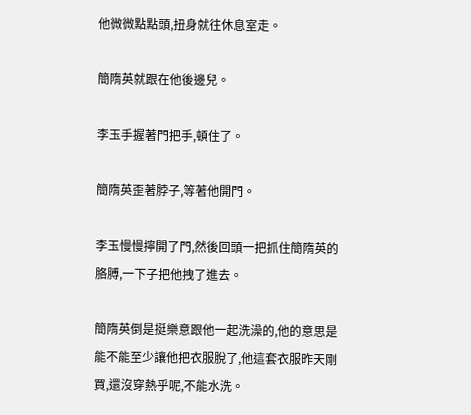他微微點點頭,扭身就往休息室走。

簡隋英就跟在他後邊兒。

李玉手握著門把手,頓住了。

簡隋英歪著脖子,等著他開門。

李玉慢慢擰開了門,然後回頭一把抓住簡隋英的胳膊,一下子把他拽了進去。

簡隋英倒是挺樂意跟他一起洗澡的,他的意思是能不能至少讓他把衣服脫了,他這套衣服昨天剛買,還沒穿熱乎呢,不能水洗。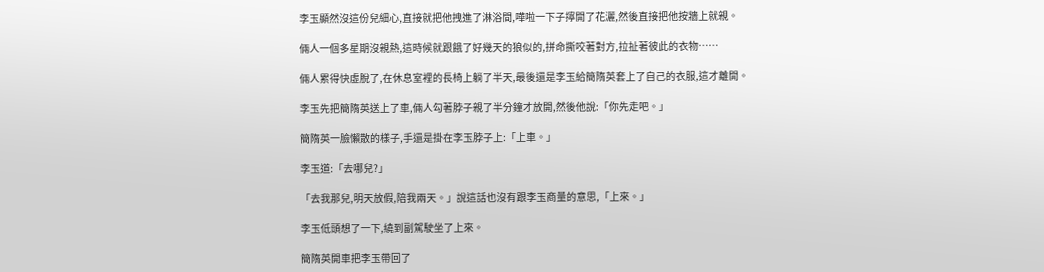李玉顯然沒這份兒細心,直接就把他拽進了淋浴間,嘩啦一下子擰開了花灑,然後直接把他按牆上就親。

倆人一個多星期沒親熱,這時候就跟餓了好幾天的狼似的,拼命撕咬著對方,拉扯著彼此的衣物……

倆人累得快虛脫了,在休息室裡的長椅上躺了半天,最後還是李玉給簡隋英套上了自己的衣服,這才離開。

李玉先把簡隋英送上了車,倆人勾著脖子親了半分鐘才放開,然後他說:「你先走吧。」

簡隋英一臉懶散的樣子,手還是掛在李玉脖子上:「上車。」

李玉道:「去哪兒?」

「去我那兒,明天放假,陪我兩天。」說這話也沒有跟李玉商量的意思,「上來。」

李玉低頭想了一下,繞到副駕駛坐了上來。

簡隋英開車把李玉帶回了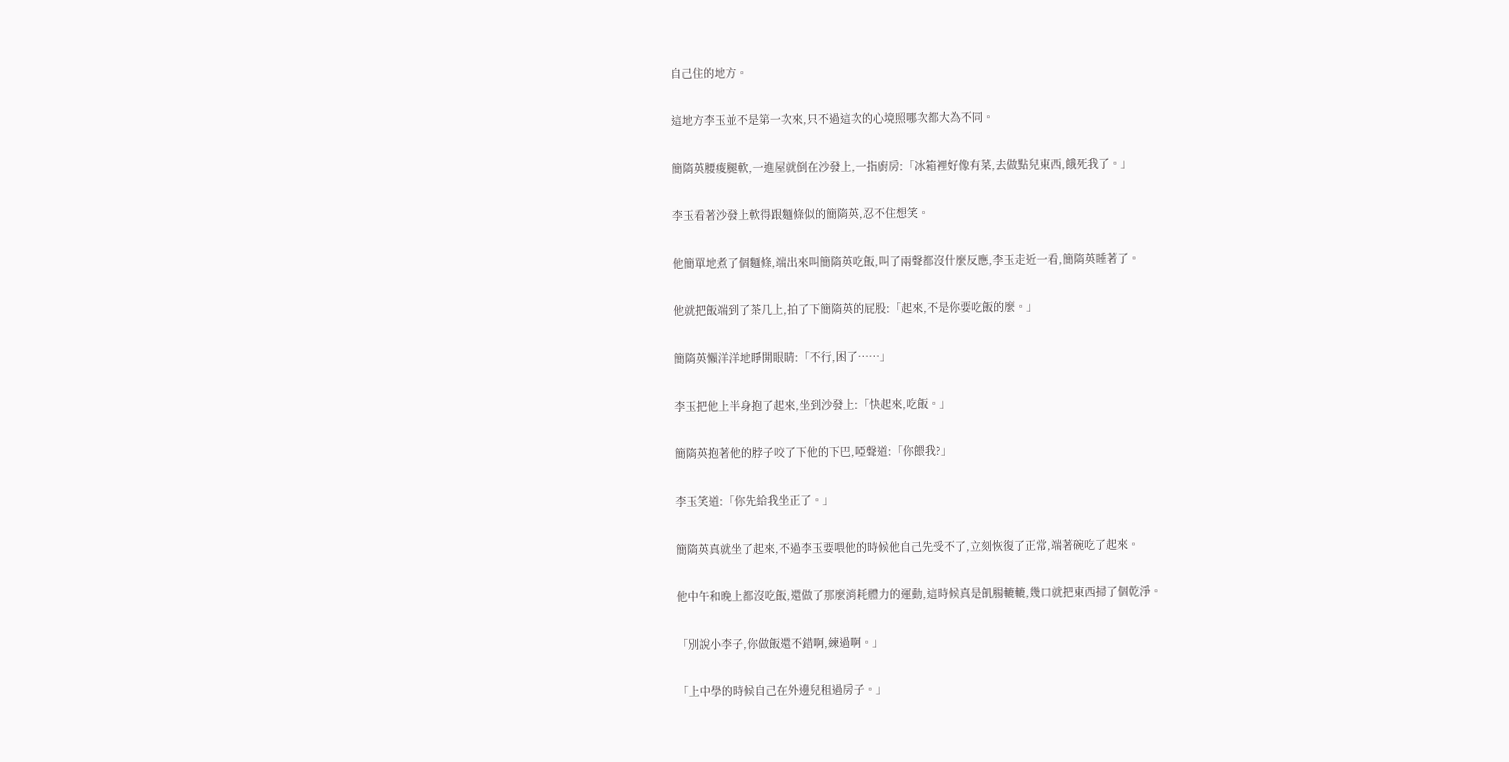自己住的地方。

這地方李玉並不是第一次來,只不過這次的心境照哪次都大為不同。

簡隋英腰痠腿軟,一進屋就倒在沙發上,一指廚房:「冰箱裡好像有菜,去做點兒東西,餓死我了。」

李玉看著沙發上軟得跟麵條似的簡隋英,忍不住想笑。

他簡單地煮了個麵條,端出來叫簡隋英吃飯,叫了兩聲都沒什麼反應,李玉走近一看,簡隋英睡著了。

他就把飯端到了茶几上,拍了下簡隋英的屁股:「起來,不是你要吃飯的麼。」

簡隋英懶洋洋地睜開眼睛:「不行,困了……」

李玉把他上半身抱了起來,坐到沙發上:「快起來,吃飯。」

簡隋英抱著他的脖子咬了下他的下巴,啞聲道:「你餵我?」

李玉笑道:「你先給我坐正了。」

簡隋英真就坐了起來,不過李玉要喂他的時候他自己先受不了,立刻恢復了正常,端著碗吃了起來。

他中午和晚上都沒吃飯,還做了那麼消耗體力的運動,這時候真是飢腸轆轆,幾口就把東西掃了個乾淨。

「別說小李子,你做飯還不錯啊,練過啊。」

「上中學的時候自己在外邊兒租過房子。」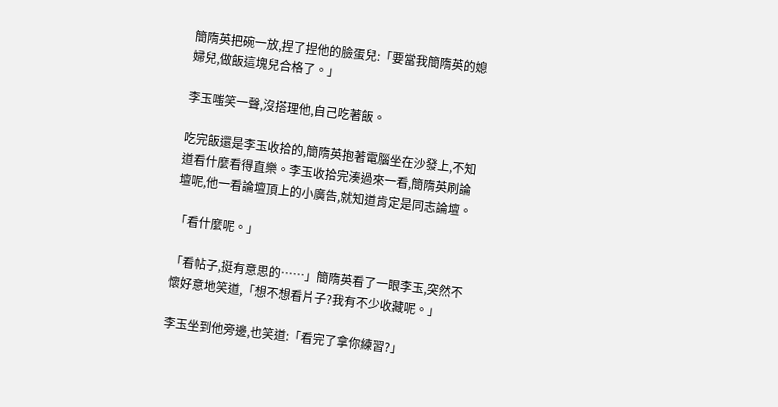簡隋英把碗一放,捏了捏他的臉蛋兒:「要當我簡隋英的媳婦兒,做飯這塊兒合格了。」

李玉嗤笑一聲,沒搭理他,自己吃著飯。

吃完飯還是李玉收拾的,簡隋英抱著電腦坐在沙發上,不知道看什麼看得直樂。李玉收拾完湊過來一看,簡隋英刷論壇呢,他一看論壇頂上的小廣告,就知道肯定是同志論壇。

「看什麼呢。」

「看帖子,挺有意思的……」簡隋英看了一眼李玉,突然不懷好意地笑道,「想不想看片子?我有不少收藏呢。」

李玉坐到他旁邊,也笑道:「看完了拿你練習?」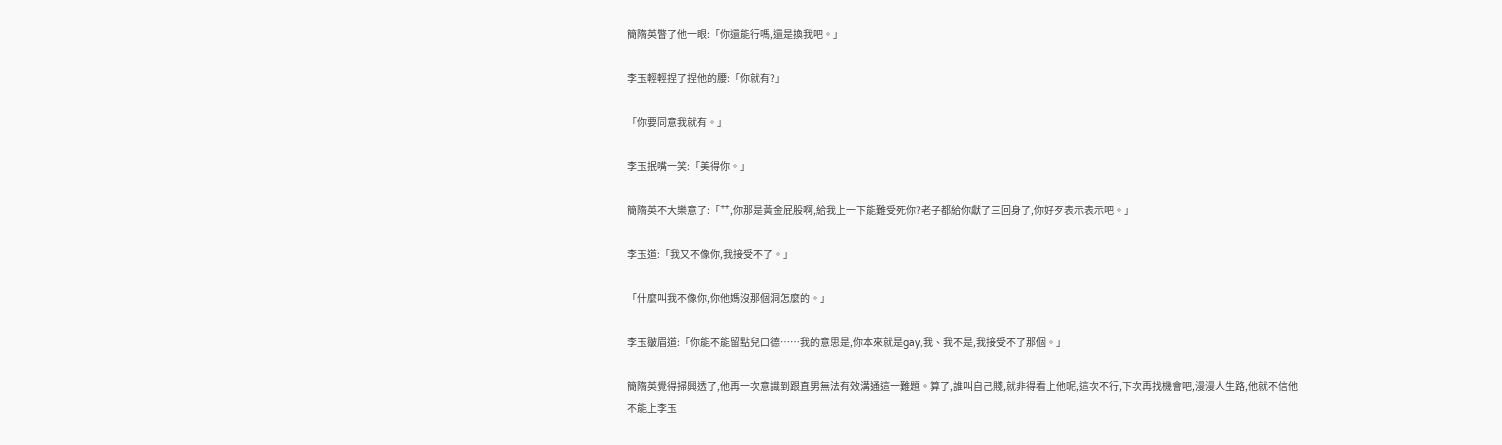簡隋英瞥了他一眼:「你還能行嗎,還是換我吧。」

李玉輕輕捏了捏他的腰:「你就有?」

「你要同意我就有。」

李玉抿嘴一笑:「美得你。」

簡隋英不大樂意了:「艹,你那是黃金屁股啊,給我上一下能難受死你?老子都給你獻了三回身了,你好歹表示表示吧。」

李玉道:「我又不像你,我接受不了。」

「什麼叫我不像你,你他媽沒那個洞怎麼的。」

李玉皺眉道:「你能不能留點兒口德……我的意思是,你本來就是gay,我、我不是,我接受不了那個。」

簡隋英覺得掃興透了,他再一次意識到跟直男無法有效溝通這一難題。算了,誰叫自己賤,就非得看上他呢,這次不行,下次再找機會吧,漫漫人生路,他就不信他不能上李玉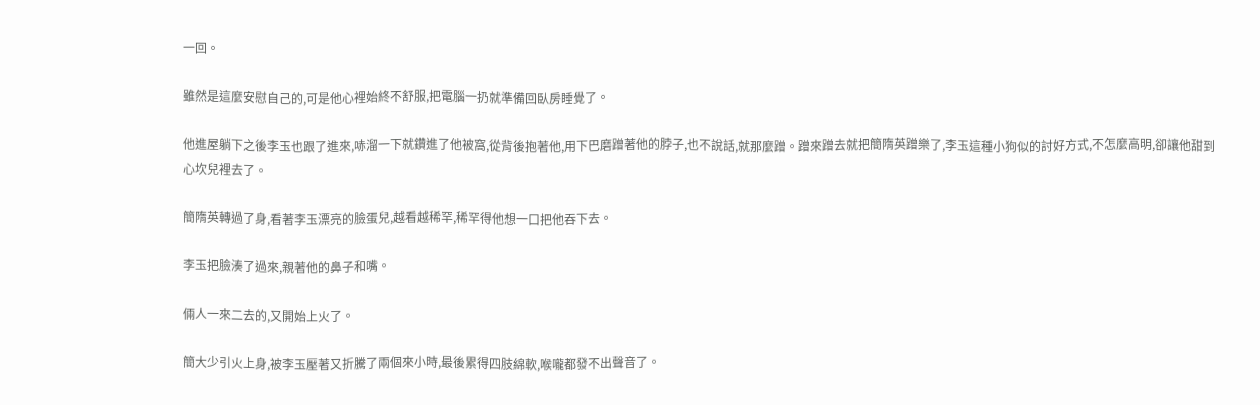一回。

雖然是這麼安慰自己的,可是他心裡始終不舒服,把電腦一扔就準備回臥房睡覺了。

他進屋躺下之後李玉也跟了進來,哧溜一下就鑽進了他被窩,從背後抱著他,用下巴磨蹭著他的脖子,也不說話,就那麼蹭。蹭來蹭去就把簡隋英蹭樂了,李玉這種小狗似的討好方式,不怎麼高明,卻讓他甜到心坎兒裡去了。

簡隋英轉過了身,看著李玉漂亮的臉蛋兒,越看越稀罕,稀罕得他想一口把他吞下去。

李玉把臉湊了過來,親著他的鼻子和嘴。

倆人一來二去的,又開始上火了。

簡大少引火上身,被李玉壓著又折騰了兩個來小時,最後累得四肢綿軟,喉嚨都發不出聲音了。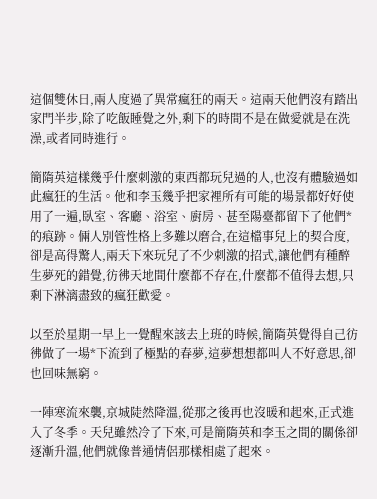這個雙休日,兩人度過了異常瘋狂的兩天。這兩天他們沒有踏出家門半步,除了吃飯睡覺之外,剩下的時間不是在做愛就是在洗澡,或者同時進行。

簡隋英這樣幾乎什麼刺激的東西都玩兒過的人,也沒有體驗過如此瘋狂的生活。他和李玉幾乎把家裡所有可能的場景都好好使用了一遍,臥室、客廳、浴室、廚房、甚至陽臺都留下了他們*的痕跡。倆人別管性格上多難以磨合,在這檔事兒上的契合度,卻是高得驚人,兩天下來玩兒了不少刺激的招式,讓他們有種醉生夢死的錯覺,彷彿天地間什麼都不存在,什麼都不值得去想,只剩下淋漓盡致的瘋狂歡愛。

以至於星期一早上一覺醒來該去上班的時候,簡隋英覺得自己彷彿做了一場*下流到了極點的春夢,這夢想想都叫人不好意思,卻也回味無窮。

一陣寒流來襲,京城陡然降溫,從那之後再也沒暖和起來,正式進入了冬季。天兒雖然冷了下來,可是簡隋英和李玉之間的關係卻逐漸升溫,他們就像普通情侶那樣相處了起來。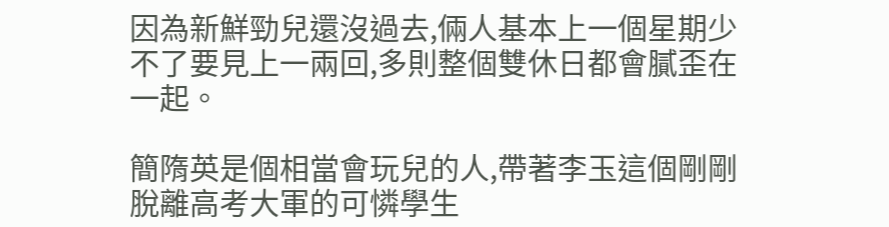因為新鮮勁兒還沒過去,倆人基本上一個星期少不了要見上一兩回,多則整個雙休日都會膩歪在一起。

簡隋英是個相當會玩兒的人,帶著李玉這個剛剛脫離高考大軍的可憐學生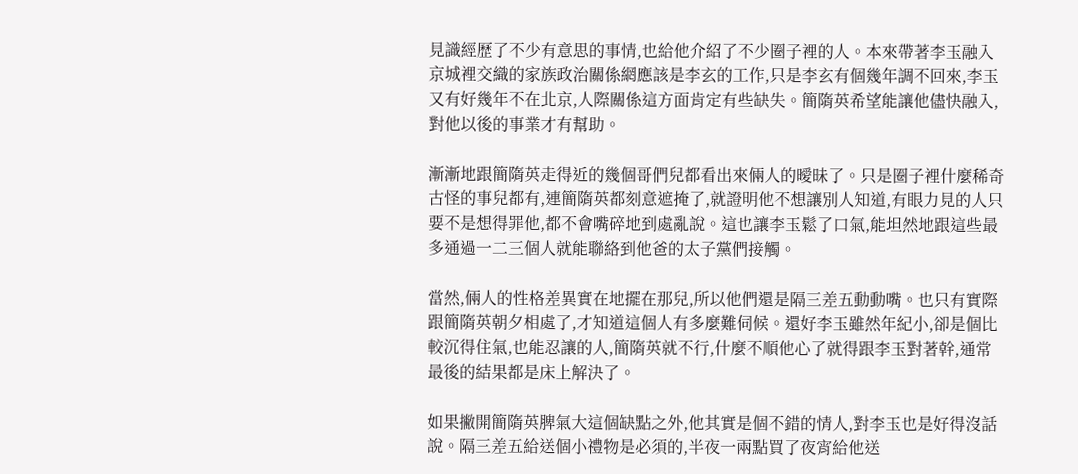見識經歷了不少有意思的事情,也給他介紹了不少圈子裡的人。本來帶著李玉融入京城裡交織的家族政治關係網應該是李玄的工作,只是李玄有個幾年調不回來,李玉又有好幾年不在北京,人際關係這方面肯定有些缺失。簡隋英希望能讓他儘快融入,對他以後的事業才有幫助。

漸漸地跟簡隋英走得近的幾個哥們兒都看出來倆人的曖昧了。只是圈子裡什麼稀奇古怪的事兒都有,連簡隋英都刻意遮掩了,就證明他不想讓別人知道,有眼力見的人只要不是想得罪他,都不會嘴碎地到處亂說。這也讓李玉鬆了口氣,能坦然地跟這些最多通過一二三個人就能聯絡到他爸的太子黨們接觸。

當然,倆人的性格差異實在地擺在那兒,所以他們還是隔三差五動動嘴。也只有實際跟簡隋英朝夕相處了,才知道這個人有多麼難伺候。還好李玉雖然年紀小,卻是個比較沉得住氣,也能忍讓的人,簡隋英就不行,什麼不順他心了就得跟李玉對著幹,通常最後的結果都是床上解決了。

如果撇開簡隋英脾氣大這個缺點之外,他其實是個不錯的情人,對李玉也是好得沒話說。隔三差五給送個小禮物是必須的,半夜一兩點買了夜宵給他送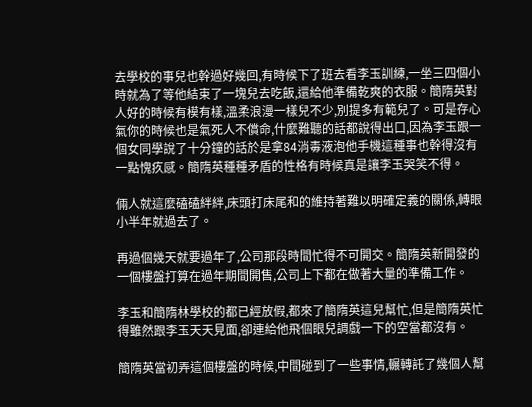去學校的事兒也幹過好幾回,有時候下了班去看李玉訓練,一坐三四個小時就為了等他結束了一塊兒去吃飯,還給他準備乾爽的衣服。簡隋英對人好的時候有模有樣,溫柔浪漫一樣兒不少,別提多有範兒了。可是存心氣你的時候也是氣死人不償命,什麼難聽的話都說得出口,因為李玉跟一個女同學說了十分鐘的話於是拿84消毒液泡他手機這種事也幹得沒有一點愧疚感。簡隋英種種矛盾的性格有時候真是讓李玉哭笑不得。

倆人就這麼磕磕絆絆,床頭打床尾和的維持著難以明確定義的關係,轉眼小半年就過去了。

再過個幾天就要過年了,公司那段時間忙得不可開交。簡隋英新開發的一個樓盤打算在過年期間開售,公司上下都在做著大量的準備工作。

李玉和簡隋林學校的都已經放假,都來了簡隋英這兒幫忙,但是簡隋英忙得雖然跟李玉天天見面,卻連給他飛個眼兒調戲一下的空當都沒有。

簡隋英當初弄這個樓盤的時候,中間碰到了一些事情,輾轉託了幾個人幫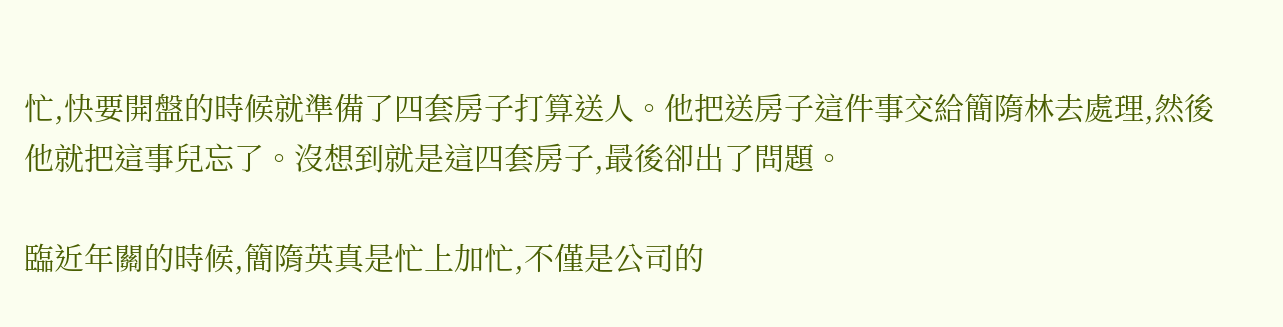忙,快要開盤的時候就準備了四套房子打算送人。他把送房子這件事交給簡隋林去處理,然後他就把這事兒忘了。沒想到就是這四套房子,最後卻出了問題。

臨近年關的時候,簡隋英真是忙上加忙,不僅是公司的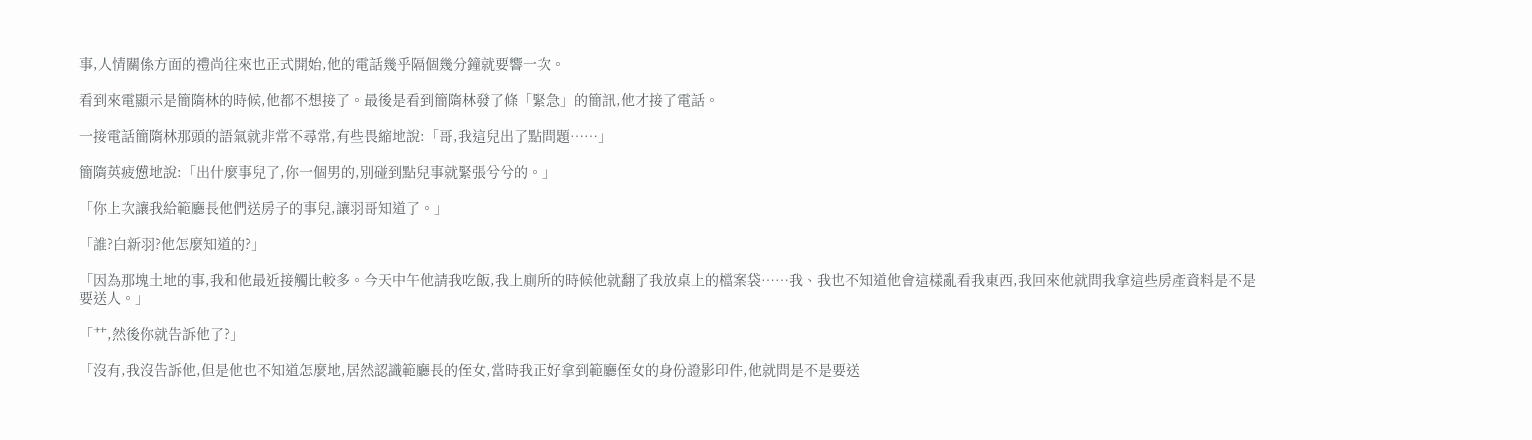事,人情關係方面的禮尚往來也正式開始,他的電話幾乎隔個幾分鐘就要響一次。

看到來電顯示是簡隋林的時候,他都不想接了。最後是看到簡隋林發了條「緊急」的簡訊,他才接了電話。

一接電話簡隋林那頭的語氣就非常不尋常,有些畏縮地說:「哥,我這兒出了點問題……」

簡隋英疲憊地說:「出什麼事兒了,你一個男的,別碰到點兒事就緊張兮兮的。」

「你上次讓我給範廳長他們送房子的事兒,讓羽哥知道了。」

「誰?白新羽?他怎麼知道的?」

「因為那塊土地的事,我和他最近接觸比較多。今天中午他請我吃飯,我上廁所的時候他就翻了我放桌上的檔案袋……我、我也不知道他會這樣亂看我東西,我回來他就問我拿這些房產資料是不是要送人。」

「艹,然後你就告訴他了?」

「沒有,我沒告訴他,但是他也不知道怎麼地,居然認識範廳長的侄女,當時我正好拿到範廳侄女的身份證影印件,他就問是不是要送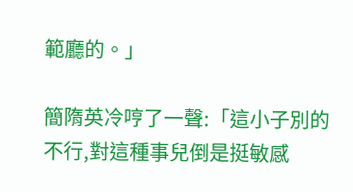範廳的。」

簡隋英冷哼了一聲:「這小子別的不行,對這種事兒倒是挺敏感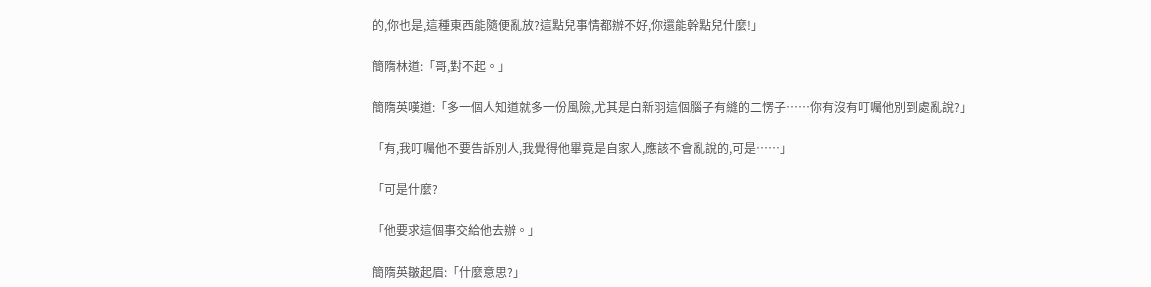的,你也是,這種東西能隨便亂放?這點兒事情都辦不好,你還能幹點兒什麼!」

簡隋林道:「哥,對不起。」

簡隋英嘆道:「多一個人知道就多一份風險,尤其是白新羽這個腦子有縫的二愣子……你有沒有叮囑他別到處亂說?」

「有,我叮囑他不要告訴別人,我覺得他畢竟是自家人,應該不會亂說的,可是……」

「可是什麼?

「他要求這個事交給他去辦。」

簡隋英皺起眉:「什麼意思?」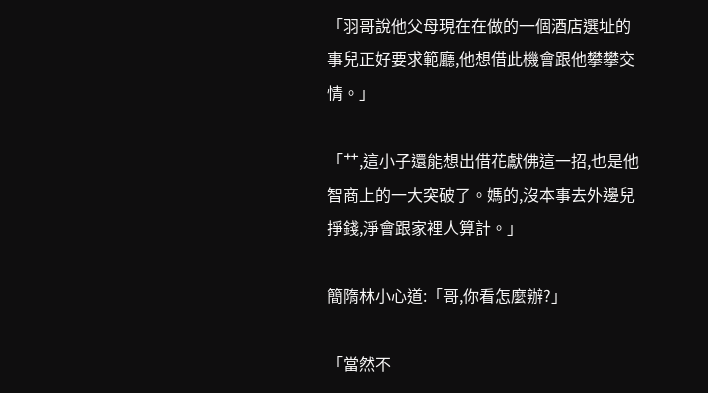「羽哥說他父母現在在做的一個酒店選址的事兒正好要求範廳,他想借此機會跟他攀攀交情。」

「艹,這小子還能想出借花獻佛這一招,也是他智商上的一大突破了。媽的,沒本事去外邊兒掙錢,淨會跟家裡人算計。」

簡隋林小心道:「哥,你看怎麼辦?」

「當然不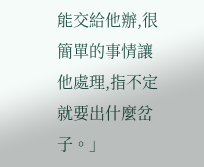能交給他辦,很簡單的事情讓他處理,指不定就要出什麼岔子。」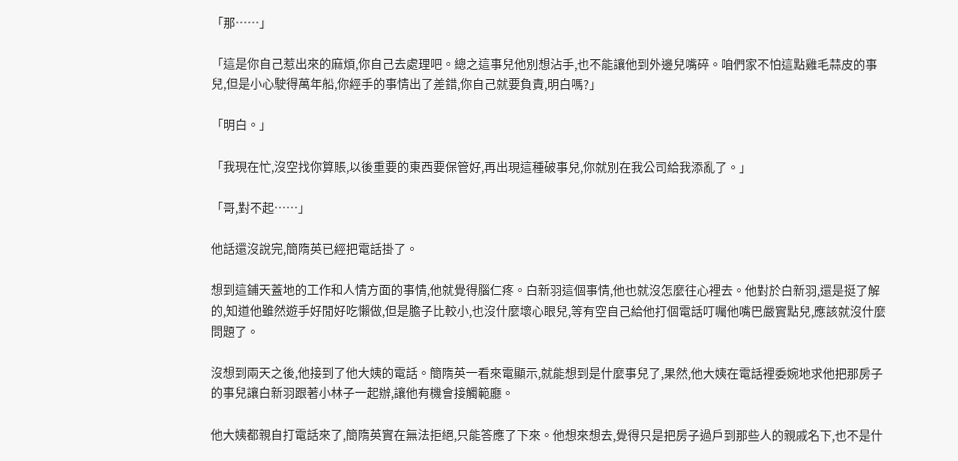「那……」

「這是你自己惹出來的麻煩,你自己去處理吧。總之這事兒他別想沾手,也不能讓他到外邊兒嘴碎。咱們家不怕這點雞毛蒜皮的事兒,但是小心駛得萬年船,你經手的事情出了差錯,你自己就要負責,明白嗎?」

「明白。」

「我現在忙,沒空找你算賬,以後重要的東西要保管好,再出現這種破事兒,你就別在我公司給我添亂了。」

「哥,對不起……」

他話還沒說完,簡隋英已經把電話掛了。

想到這鋪天蓋地的工作和人情方面的事情,他就覺得腦仁疼。白新羽這個事情,他也就沒怎麼往心裡去。他對於白新羽,還是挺了解的,知道他雖然遊手好閒好吃懶做,但是膽子比較小,也沒什麼壞心眼兒,等有空自己給他打個電話叮囑他嘴巴嚴實點兒,應該就沒什麼問題了。

沒想到兩天之後,他接到了他大姨的電話。簡隋英一看來電顯示,就能想到是什麼事兒了,果然,他大姨在電話裡委婉地求他把那房子的事兒讓白新羽跟著小林子一起辦,讓他有機會接觸範廳。

他大姨都親自打電話來了,簡隋英實在無法拒絕,只能答應了下來。他想來想去,覺得只是把房子過戶到那些人的親戚名下,也不是什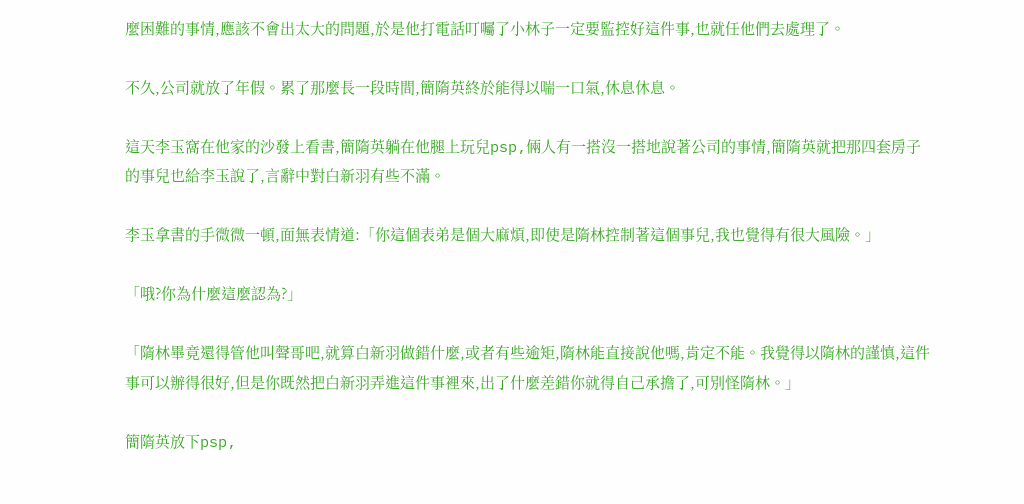麼困難的事情,應該不會出太大的問題,於是他打電話叮囑了小林子一定要監控好這件事,也就任他們去處理了。

不久,公司就放了年假。累了那麼長一段時間,簡隋英終於能得以喘一口氣,休息休息。

這天李玉窩在他家的沙發上看書,簡隋英躺在他腿上玩兒psp,倆人有一搭沒一搭地說著公司的事情,簡隋英就把那四套房子的事兒也給李玉說了,言辭中對白新羽有些不滿。

李玉拿書的手微微一頓,面無表情道:「你這個表弟是個大麻煩,即使是隋林控制著這個事兒,我也覺得有很大風險。」

「哦?你為什麼這麼認為?」

「隋林畢竟還得管他叫聲哥吧,就算白新羽做錯什麼,或者有些逾矩,隋林能直接說他嗎,肯定不能。我覺得以隋林的謹慎,這件事可以辦得很好,但是你既然把白新羽弄進這件事裡來,出了什麼差錯你就得自己承擔了,可別怪隋林。」

簡隋英放下psp,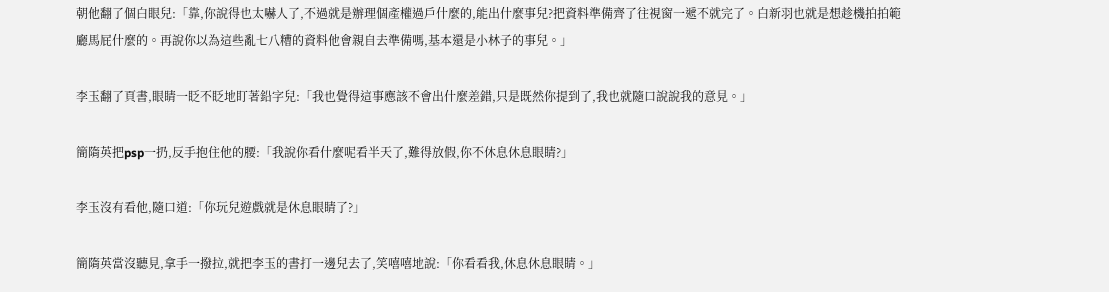朝他翻了個白眼兒:「靠,你說得也太嚇人了,不過就是辦理個產權過戶什麼的,能出什麼事兒?把資料準備齊了往視窗一遞不就完了。白新羽也就是想趁機拍拍範廳馬屁什麼的。再說你以為這些亂七八糟的資料他會親自去準備嗎,基本還是小林子的事兒。」

李玉翻了頁書,眼睛一眨不眨地盯著鉛字兒:「我也覺得這事應該不會出什麼差錯,只是既然你提到了,我也就隨口說說我的意見。」

簡隋英把psp一扔,反手抱住他的腰:「我說你看什麼呢看半天了,難得放假,你不休息休息眼睛?」

李玉沒有看他,隨口道:「你玩兒遊戲就是休息眼睛了?」

簡隋英當沒聽見,拿手一撥拉,就把李玉的書打一邊兒去了,笑嘻嘻地說:「你看看我,休息休息眼睛。」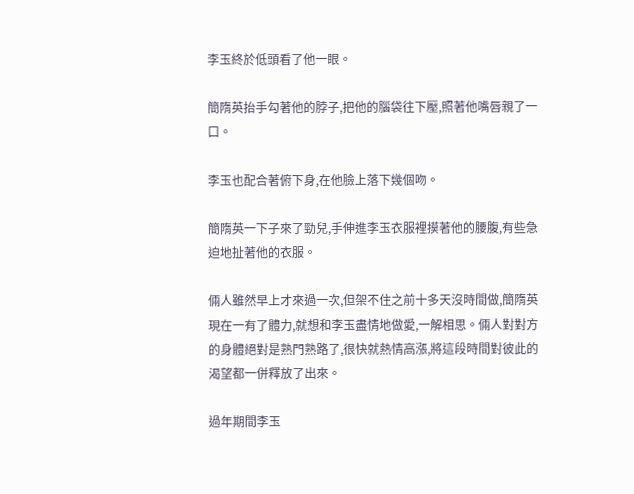李玉終於低頭看了他一眼。

簡隋英抬手勾著他的脖子,把他的腦袋往下壓,照著他嘴唇親了一口。

李玉也配合著俯下身,在他臉上落下幾個吻。

簡隋英一下子來了勁兒,手伸進李玉衣服裡摸著他的腰腹,有些急迫地扯著他的衣服。

倆人雖然早上才來過一次,但架不住之前十多天沒時間做,簡隋英現在一有了體力,就想和李玉盡情地做愛,一解相思。倆人對對方的身體絕對是熟門熟路了,很快就熱情高漲,將這段時間對彼此的渴望都一併釋放了出來。

過年期間李玉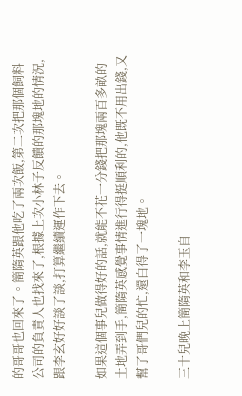的哥哥也回來了。簡隋英跟他吃了兩次飯,第二次把那個飼料公司的負責人也找來了,根據上次小林子反饋的那塊地的情況,跟李玄好好談了談,打算繼續運作下去。

如果這個事兒做得好的話,就能不花一分錢把那塊兩百多畝的土地弄到手,簡隋英感覺事情進行得挺順利的,他既不用出錢,又幫了哥們兒的忙,還白得了一塊地。

三十兒晚上簡隋英和李玉自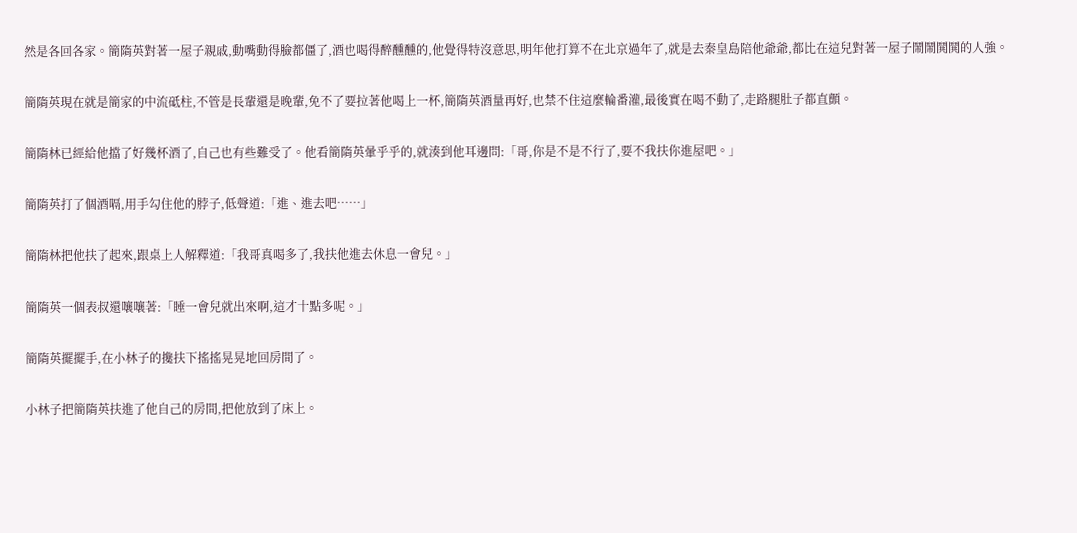然是各回各家。簡隋英對著一屋子親戚,動嘴動得臉都僵了,酒也喝得醉醺醺的,他覺得特沒意思,明年他打算不在北京過年了,就是去秦皇島陪他爺爺,都比在這兒對著一屋子鬧鬧鬨鬨的人強。

簡隋英現在就是簡家的中流砥柱,不管是長輩還是晚輩,免不了要拉著他喝上一杯,簡隋英酒量再好,也禁不住這麼輪番灌,最後實在喝不動了,走路腿肚子都直顫。

簡隋林已經給他擋了好幾杯酒了,自己也有些難受了。他看簡隋英暈乎乎的,就湊到他耳邊問:「哥,你是不是不行了,要不我扶你進屋吧。」

簡隋英打了個酒嗝,用手勾住他的脖子,低聲道:「進、進去吧……」

簡隋林把他扶了起來,跟桌上人解釋道:「我哥真喝多了,我扶他進去休息一會兒。」

簡隋英一個表叔還嚷嚷著:「睡一會兒就出來啊,這才十點多呢。」

簡隋英擺擺手,在小林子的攙扶下搖搖晃晃地回房間了。

小林子把簡隋英扶進了他自己的房間,把他放到了床上。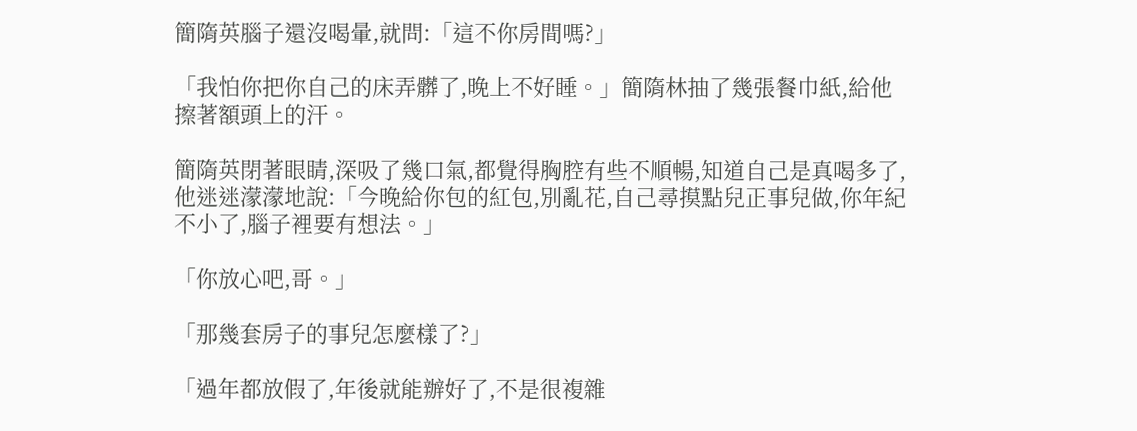簡隋英腦子還沒喝暈,就問:「這不你房間嗎?」

「我怕你把你自己的床弄髒了,晚上不好睡。」簡隋林抽了幾張餐巾紙,給他擦著額頭上的汗。

簡隋英閉著眼睛,深吸了幾口氣,都覺得胸腔有些不順暢,知道自己是真喝多了,他迷迷濛濛地說:「今晚給你包的紅包,別亂花,自己尋摸點兒正事兒做,你年紀不小了,腦子裡要有想法。」

「你放心吧,哥。」

「那幾套房子的事兒怎麼樣了?」

「過年都放假了,年後就能辦好了,不是很複雜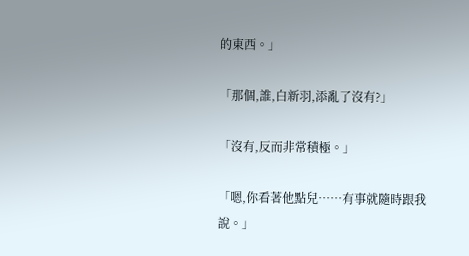的東西。」

「那個,誰,白新羽,添亂了沒有?」

「沒有,反而非常積極。」

「嗯,你看著他點兒……有事就隨時跟我說。」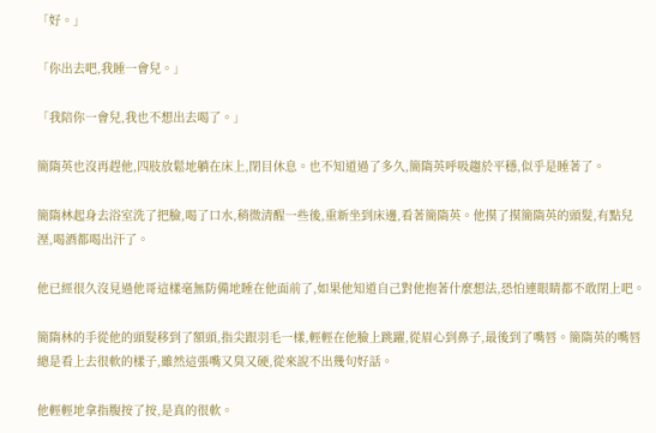「好。」

「你出去吧,我睡一會兒。」

「我陪你一會兒,我也不想出去喝了。」

簡隋英也沒再趕他,四肢放鬆地躺在床上,閉目休息。也不知道過了多久,簡隋英呼吸趨於平穩,似乎是睡著了。

簡隋林起身去浴室洗了把臉,喝了口水,稍微清醒一些後,重新坐到床邊,看著簡隋英。他摸了摸簡隋英的頭髮,有點兒溼,喝酒都喝出汗了。

他已經很久沒見過他哥這樣毫無防備地睡在他面前了,如果他知道自己對他抱著什麼想法,恐怕連眼睛都不敢閉上吧。

簡隋林的手從他的頭髮移到了額頭,指尖跟羽毛一樣,輕輕在他臉上跳躍,從眉心到鼻子,最後到了嘴唇。簡隋英的嘴唇總是看上去很軟的樣子,雖然這張嘴又臭又硬,從來說不出幾句好話。

他輕輕地拿指腹按了按,是真的很軟。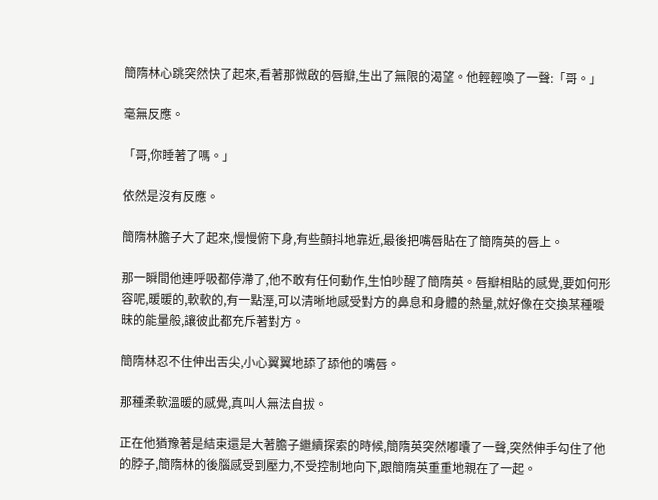簡隋林心跳突然快了起來,看著那微啟的唇瓣,生出了無限的渴望。他輕輕喚了一聲:「哥。」

毫無反應。

「哥,你睡著了嗎。」

依然是沒有反應。

簡隋林膽子大了起來,慢慢俯下身,有些顫抖地靠近,最後把嘴唇貼在了簡隋英的唇上。

那一瞬間他連呼吸都停滯了,他不敢有任何動作,生怕吵醒了簡隋英。唇瓣相貼的感覺,要如何形容呢,暖暖的,軟軟的,有一點溼,可以清晰地感受對方的鼻息和身體的熱量,就好像在交換某種曖昧的能量般,讓彼此都充斥著對方。

簡隋林忍不住伸出舌尖,小心翼翼地舔了舔他的嘴唇。

那種柔軟溫暖的感覺,真叫人無法自拔。

正在他猶豫著是結束還是大著膽子繼續探索的時候,簡隋英突然嘟囔了一聲,突然伸手勾住了他的脖子,簡隋林的後腦感受到壓力,不受控制地向下,跟簡隋英重重地親在了一起。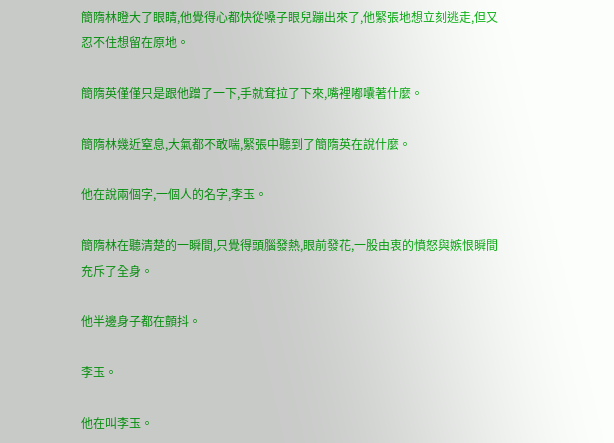簡隋林瞪大了眼睛,他覺得心都快從嗓子眼兒蹦出來了,他緊張地想立刻逃走,但又忍不住想留在原地。

簡隋英僅僅只是跟他蹭了一下,手就耷拉了下來,嘴裡嘟囔著什麼。

簡隋林幾近窒息,大氣都不敢喘,緊張中聽到了簡隋英在說什麼。

他在說兩個字,一個人的名字,李玉。

簡隋林在聽清楚的一瞬間,只覺得頭腦發熱,眼前發花,一股由衷的憤怒與嫉恨瞬間充斥了全身。

他半邊身子都在顫抖。

李玉。

他在叫李玉。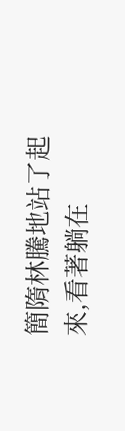簡隋林騰地站了起來,看著躺在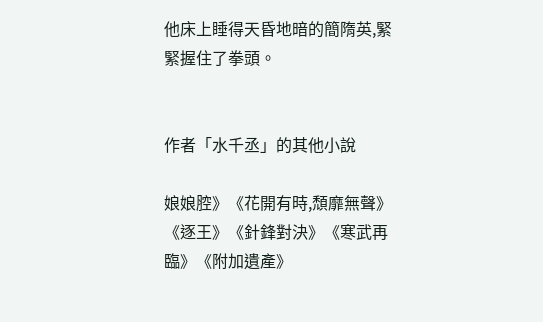他床上睡得天昏地暗的簡隋英,緊緊握住了拳頭。


作者「水千丞」的其他小說

娘娘腔》《花開有時,頹靡無聲》《逐王》《針鋒對決》《寒武再臨》《附加遺產》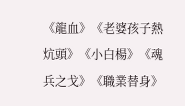《龍血》《老婆孩子熱炕頭》《小白楊》《魂兵之戈》《職業替身》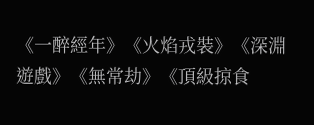《一醉經年》《火焰戎裝》《深淵遊戲》《無常劫》《頂級掠食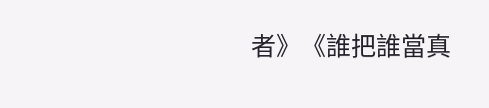者》《誰把誰當真